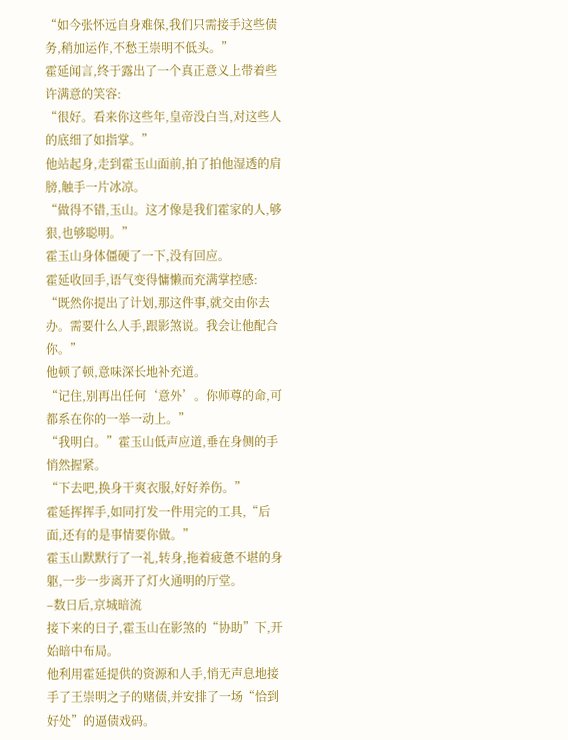“如今张怀远自身难保,我们只需接手这些债务,稍加运作,不愁王崇明不低头。”
霍延闻言,终于露出了一个真正意义上带着些许满意的笑容:
“很好。看来你这些年,皇帝没白当,对这些人的底细了如指掌。”
他站起身,走到霍玉山面前,拍了拍他湿透的肩膀,触手一片冰凉。
“做得不错,玉山。这才像是我们霍家的人,够狠,也够聪明。”
霍玉山身体僵硬了一下,没有回应。
霍延收回手,语气变得慵懒而充满掌控感:
“既然你提出了计划,那这件事,就交由你去办。需要什么人手,跟影煞说。我会让他配合你。”
他顿了顿,意味深长地补充道。
“记住,别再出任何‘意外’。你师尊的命,可都系在你的一举一动上。”
“我明白。”霍玉山低声应道,垂在身侧的手悄然握紧。
“下去吧,换身干爽衣服,好好养伤。”
霍延挥挥手,如同打发一件用完的工具,“后面,还有的是事情要你做。”
霍玉山默默行了一礼,转身,拖着疲惫不堪的身躯,一步一步离开了灯火通明的厅堂。
–数日后,京城暗流
接下来的日子,霍玉山在影煞的“协助”下,开始暗中布局。
他利用霍延提供的资源和人手,悄无声息地接手了王崇明之子的赌债,并安排了一场“恰到好处”的逼债戏码。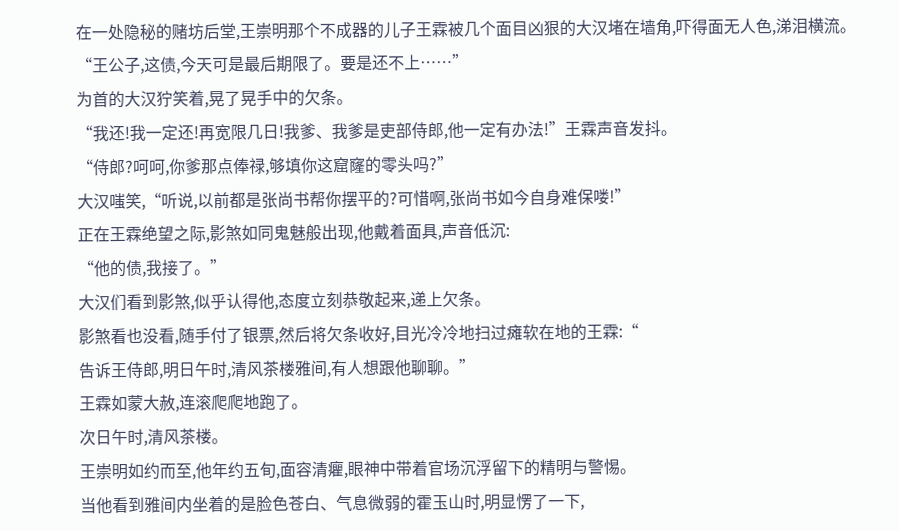在一处隐秘的赌坊后堂,王崇明那个不成器的儿子王霖被几个面目凶狠的大汉堵在墙角,吓得面无人色,涕泪横流。
“王公子,这债,今天可是最后期限了。要是还不上……”
为首的大汉狞笑着,晃了晃手中的欠条。
“我还!我一定还!再宽限几日!我爹、我爹是吏部侍郎,他一定有办法!”王霖声音发抖。
“侍郎?呵呵,你爹那点俸禄,够填你这窟窿的零头吗?”
大汉嗤笑,“听说,以前都是张尚书帮你摆平的?可惜啊,张尚书如今自身难保喽!”
正在王霖绝望之际,影煞如同鬼魅般出现,他戴着面具,声音低沉:
“他的债,我接了。”
大汉们看到影煞,似乎认得他,态度立刻恭敬起来,递上欠条。
影煞看也没看,随手付了银票,然后将欠条收好,目光冷冷地扫过瘫软在地的王霖:“
告诉王侍郎,明日午时,清风茶楼雅间,有人想跟他聊聊。”
王霖如蒙大赦,连滚爬爬地跑了。
次日午时,清风茶楼。
王崇明如约而至,他年约五旬,面容清癯,眼神中带着官场沉浮留下的精明与警惕。
当他看到雅间内坐着的是脸色苍白、气息微弱的霍玉山时,明显愣了一下,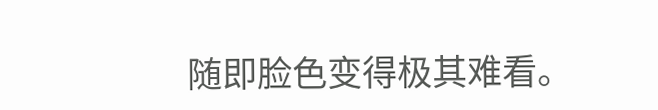随即脸色变得极其难看。